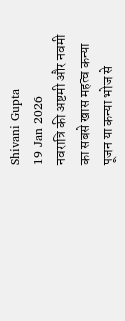Shivani Gupta
19 Jan 2026
नवरात्रि की अष्टमी और नवमी का सबसे खास महत्व कन्या पूजन या कन्या भोज से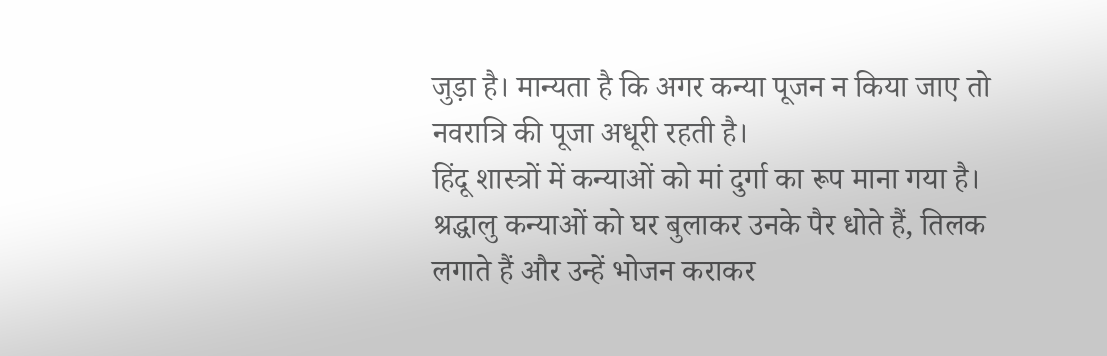जुड़ा है। मान्यता है कि अगर कन्या पूजन न किया जाए तो नवरात्रि की पूजा अधूरी रहती है।
हिंदू शास्त्रों में कन्याओं को मां दुर्गा का रूप माना गया है। श्रद्धालु कन्याओं को घर बुलाकर उनके पैर धोते हैं, तिलक लगाते हैं और उन्हें भोजन कराकर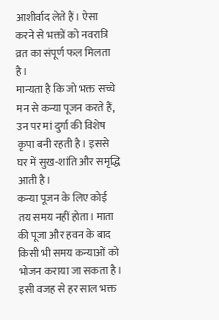आशीर्वाद लेते हैं। ऐसा करने से भक्तों को नवरात्रि व्रत का संपूर्ण फल मिलता है।
मान्यता है कि जो भक्त सच्चे मन से कन्या पूजन करते हैं, उन पर मां दुर्गा की विशेष कृपा बनी रहती है। इससे घर में सुख-शांति और समृद्धि आती है।
कन्या पूजन के लिए कोई तय समय नहीं होता। माता की पूजा और हवन के बाद किसी भी समय कन्याओं को भोजन कराया जा सकता है। इसी वजह से हर साल भक्त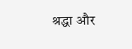श्रद्धा और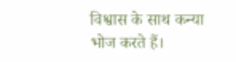विश्वास के साथ कन्या भोज करते हैं।